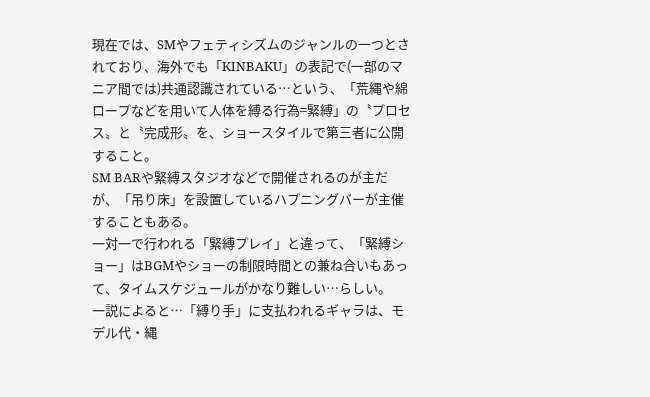現在では、SMやフェティシズムのジャンルの一つとされており、海外でも「KINBAKU」の表記で(一部のマニア間では)共通認識されている…という、「荒縄や綿ロープなどを用いて人体を縛る行為=緊縛」の〝プロセス〟と〝完成形〟を、ショースタイルで第三者に公開すること。
SM BARや緊縛スタジオなどで開催されるのが主だが、「吊り床」を設置しているハプニングバーが主催することもある。
一対一で行われる「緊縛プレイ」と違って、「緊縛ショー」はBGMやショーの制限時間との兼ね合いもあって、タイムスケジュールがかなり難しい…らしい。
一説によると…「縛り手」に支払われるギャラは、モデル代・縄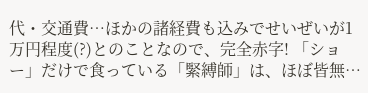代・交通費…ほかの諸経費も込みでせいぜいが1万円程度(?)とのことなので、完全赤字! 「ショー」だけで食っている「緊縛師」は、ほぼ皆無…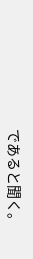であると聞く。